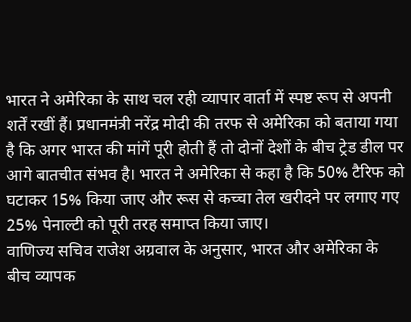भारत ने अमेरिका के साथ चल रही व्यापार वार्ता में स्पष्ट रूप से अपनी शर्तें रखीं हैं। प्रधानमंत्री नरेंद्र मोदी की तरफ से अमेरिका को बताया गया है कि अगर भारत की मांगें पूरी होती हैं तो दोनों देशों के बीच ट्रेड डील पर आगे बातचीत संभव है। भारत ने अमेरिका से कहा है कि 50% टैरिफ को घटाकर 15% किया जाए और रूस से कच्चा तेल खरीदने पर लगाए गए 25% पेनाल्टी को पूरी तरह समाप्त किया जाए।
वाणिज्य सचिव राजेश अग्रवाल के अनुसार, भारत और अमेरिका के बीच व्यापक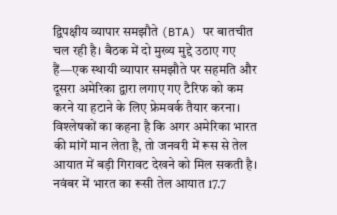द्विपक्षीय व्यापार समझौते (BTA) पर बातचीत चल रही है। बैठक में दो मुख्य मुद्दे उठाए गए हैं—एक स्थायी व्यापार समझौते पर सहमति और दूसरा अमेरिका द्वारा लगाए गए टैरिफ को कम करने या हटाने के लिए फ्रेमवर्क तैयार करना।
विश्लेषकों का कहना है कि अगर अमेरिका भारत की मांगें मान लेता है, तो जनवरी में रूस से तेल आयात में बड़ी गिरावट देखने को मिल सकती है। नवंबर में भारत का रूसी तेल आयात 17.7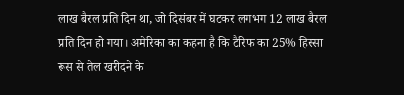लाख बैरल प्रति दिन था, जो दिसंबर में घटकर लगभग 12 लाख बैरल प्रति दिन हो गया। अमेरिका का कहना है कि टैरिफ का 25% हिस्सा रूस से तेल खरीदने के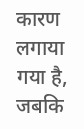कारण लगाया गया है, जबकि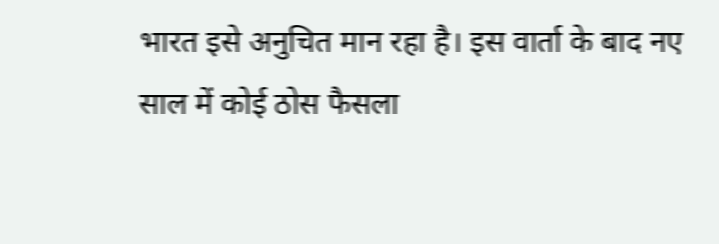भारत इसे अनुचित मान रहा है। इस वार्ता के बाद नए साल में कोई ठोस फैसला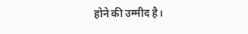होने की उम्मीद है।